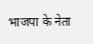भाजपा के नेता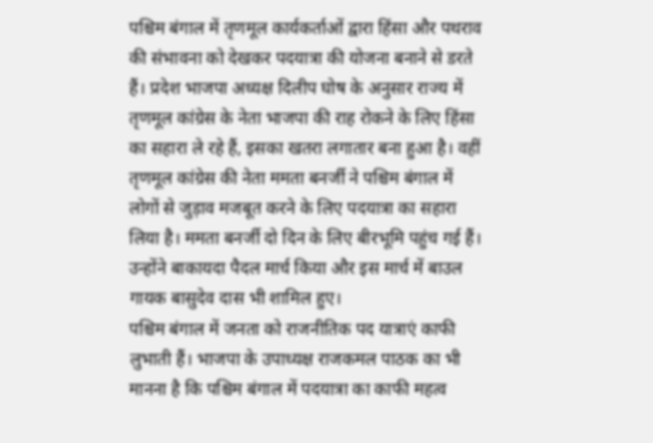पश्चिम बंगाल में तृणमूल कार्यकर्ताओं द्वारा हिंसा और पथराव की संभावना को देखकर पदयात्रा की योजना बनाने से डरते हैं। प्रदेश भाजपा अध्यक्ष दिलीप घोष के अनुसार राज्य में तृणमूल कांग्रेस के नेता भाजपा की राह रोकने के लिए हिंसा का सहारा ले रहे हैं, इसका खतरा लगातार बना हुआ है। वहीं तृणमूल कांग्रेस की नेता ममता बनर्जी ने पश्चिम बंगाल में लोगों से जुड़ाव मजबूत करने के लिए पदयात्रा का सहारा लिया है। ममता बनर्जी दो दिन के लिए बीरभूमि पहुंच गई हैं। उन्होंने बाकायदा पैदल मार्च किया और इस मार्च में बाउल गायक बासुदेव दास भी शामिल हुए।
पश्चिम बंगाल में जनता को राजनीतिक पद यात्राएं काफी लुभाती हैं। भाजपा के उपाध्यक्ष राजकमल पाठक का भी मानना है कि पश्चिम बंगाल में पदयात्रा का काफी महत्व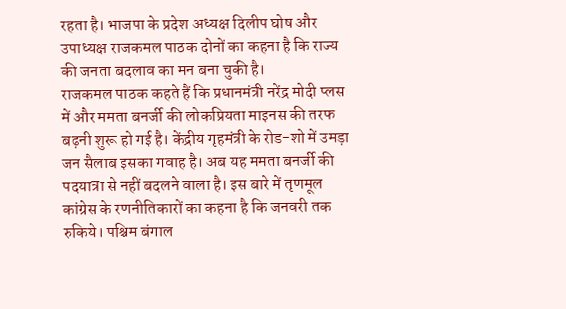रहता है। भाजपा के प्रदेश अध्यक्ष दिलीप घोष और उपाध्यक्ष राजकमल पाठक दोनों का कहना है कि राज्य की जनता बदलाव का मन बना चुकी है।
राजकमल पाठक कहते हैं कि प्रधानमंत्री नरेंद्र मोदी प्लस में और ममता बनर्जी की लोकप्रियता माइनस की तरफ बढ़नी शुरू हो गई है। केंद्रीय गृहमंत्री के रोड-शो में उमड़ा जन सैलाब इसका गवाह है। अब यह ममता बनर्जी की पदयात्रा से नहीं बदलने वाला है। इस बारे में तृणमूल कांग्रेस के रणनीतिकारों का कहना है कि जनवरी तक रुकिये। पश्चिम बंगाल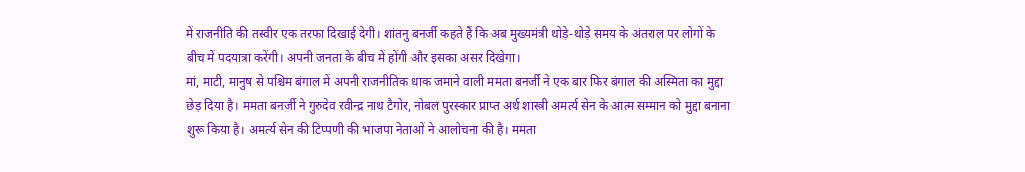में राजनीति की तस्वीर एक तरफा दिखाई देगी। शांतनु बनर्जी कहते हैं कि अब मुख्यमंत्री थोड़े-थोड़े समय के अंतराल पर लोगों के बीच में पदयात्रा करेंगी। अपनी जनता के बीच में होंगी और इसका असर दिखेगा।
मां, माटी, मानुष से पश्चिम बंगाल में अपनी राजनीतिक धाक जमाने वाली ममता बनर्जी ने एक बार फिर बंगाल की अस्मिता का मुद्दा छेड़ दिया है। ममता बनर्जी ने गुरुदेव रवीन्द्र नाथ टैगोर, नोबल पुरस्कार प्राप्त अर्थ शास्त्री अमर्त्य सेन के आत्म सम्मान को मुद्दा बनाना शुरू किया है। अमर्त्य सेन की टिप्पणी की भाजपा नेताओं ने आलोचना की है। ममता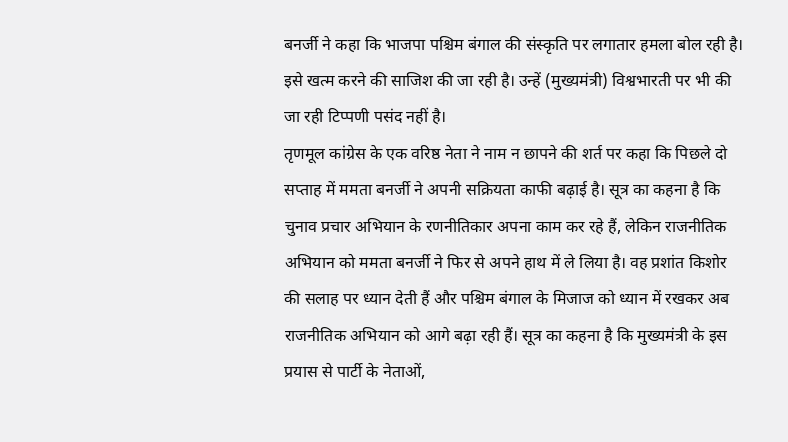बनर्जी ने कहा कि भाजपा पश्चिम बंगाल की संस्कृति पर लगातार हमला बोल रही है। इसे खत्म करने की साजिश की जा रही है। उन्हें (मुख्यमंत्री) विश्वभारती पर भी की जा रही टिप्पणी पसंद नहीं है।
तृणमूल कांग्रेस के एक वरिष्ठ नेता ने नाम न छापने की शर्त पर कहा कि पिछले दो सप्ताह में ममता बनर्जी ने अपनी सक्रियता काफी बढ़ाई है। सूत्र का कहना है कि चुनाव प्रचार अभियान के रणनीतिकार अपना काम कर रहे हैं, लेकिन राजनीतिक अभियान को ममता बनर्जी ने फिर से अपने हाथ में ले लिया है। वह प्रशांत किशोर की सलाह पर ध्यान देती हैं और पश्चिम बंगाल के मिजाज को ध्यान में रखकर अब राजनीतिक अभियान को आगे बढ़ा रही हैं। सूत्र का कहना है कि मुख्यमंत्री के इस प्रयास से पार्टी के नेताओं,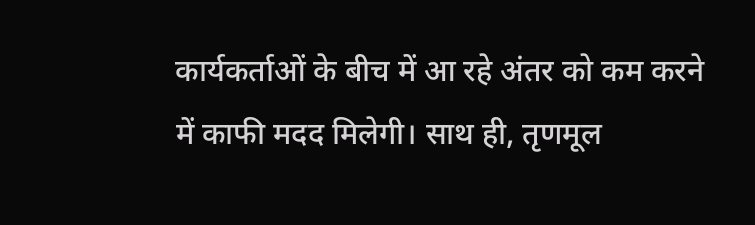कार्यकर्ताओं के बीच में आ रहे अंतर को कम करने में काफी मदद मिलेगी। साथ ही, तृणमूल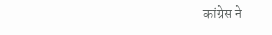कांग्रेस ने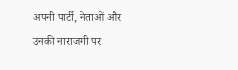अपनी पार्टी, नेताओं और उनकी नाराजगी पर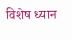विशेष ध्यान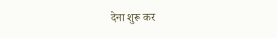देना शुरू कर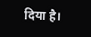दिया है।